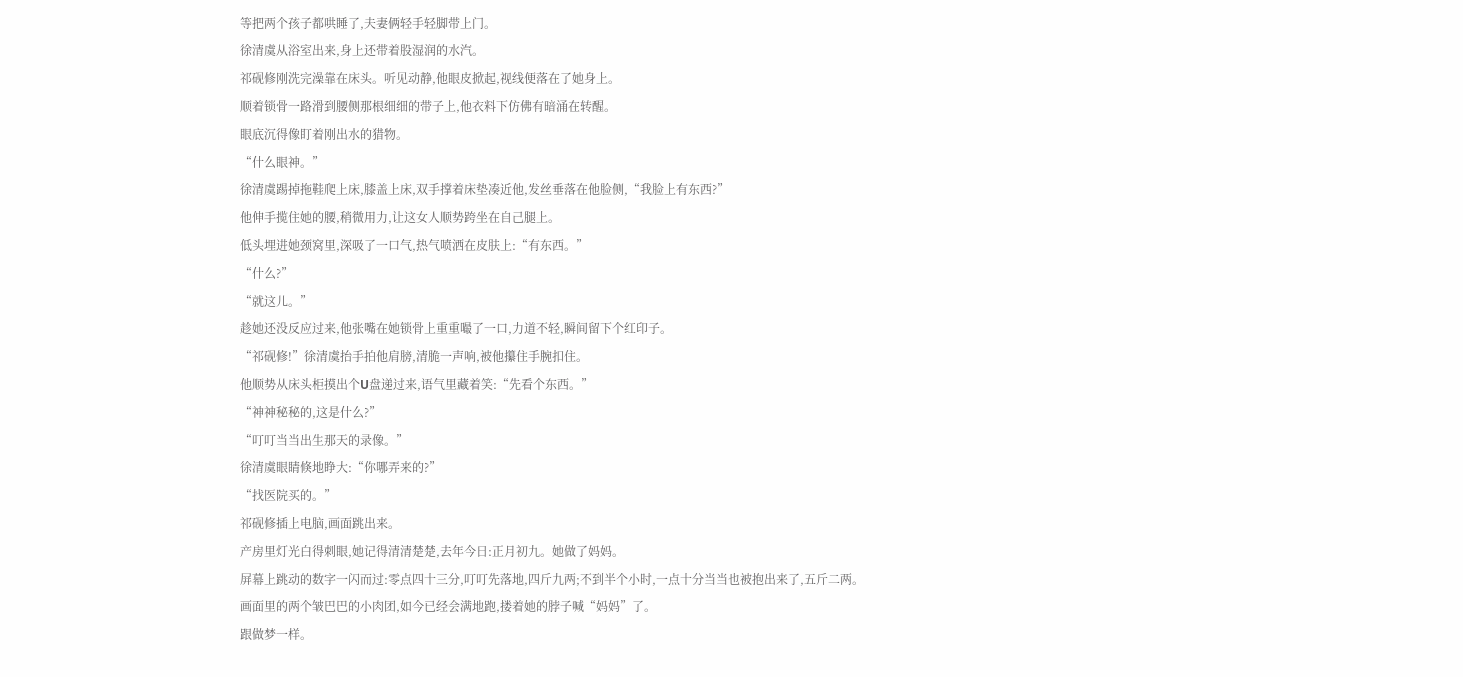等把两个孩子都哄睡了,夫妻俩轻手轻脚带上门。
徐清虞从浴室出来,身上还带着股湿润的水汽。
祁砚修刚洗完澡靠在床头。听见动静,他眼皮掀起,视线便落在了她身上。
顺着锁骨一路滑到腰侧那根细细的带子上,他衣料下仿佛有暗涌在转醒。
眼底沉得像盯着刚出水的猎物。
“什么眼神。”
徐清虞踢掉拖鞋爬上床,膝盖上床,双手撑着床垫凑近他,发丝垂落在他脸侧,“我脸上有东西?”
他伸手揽住她的腰,稍微用力,让这女人顺势跨坐在自己腿上。
低头埋进她颈窝里,深吸了一口气,热气喷洒在皮肤上:“有东西。”
“什么?”
“就这儿。”
趁她还没反应过来,他张嘴在她锁骨上重重嘬了一口,力道不轻,瞬间留下个红印子。
“祁砚修!”徐清虞抬手拍他肩膀,清脆一声响,被他攥住手腕扣住。
他顺势从床头柜摸出个U盘递过来,语气里藏着笑:“先看个东西。”
“神神秘秘的,这是什么?”
“叮叮当当出生那天的录像。”
徐清虞眼睛倏地睁大:“你哪弄来的?”
“找医院买的。”
祁砚修插上电脑,画面跳出来。
产房里灯光白得刺眼,她记得清清楚楚,去年今日:正月初九。她做了妈妈。
屏幕上跳动的数字一闪而过:零点四十三分,叮叮先落地,四斤九两;不到半个小时,一点十分当当也被抱出来了,五斤二两。
画面里的两个皱巴巴的小肉团,如今已经会满地跑,搂着她的脖子喊“妈妈”了。
跟做梦一样。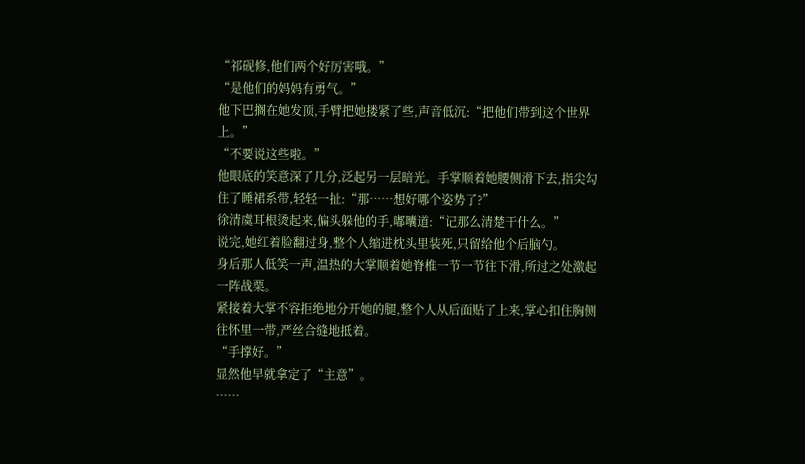“祁砚修,他们两个好厉害哦。”
“是他们的妈妈有勇气。”
他下巴搁在她发顶,手臂把她搂紧了些,声音低沉:“把他们带到这个世界上。”
“不要说这些啦。”
他眼底的笑意深了几分,泛起另一层暗光。手掌顺着她腰侧滑下去,指尖勾住了睡裙系带,轻轻一扯:“那……想好哪个姿势了?”
徐清虞耳根烫起来,偏头躲他的手,嘟囔道:“记那么清楚干什么。”
说完,她红着脸翻过身,整个人缩进枕头里装死,只留给他个后脑勺。
身后那人低笑一声,温热的大掌顺着她脊椎一节一节往下滑,所过之处激起一阵战栗。
紧接着大掌不容拒绝地分开她的腿,整个人从后面贴了上来,掌心扣住胸侧往怀里一带,严丝合缝地抵着。
“手撑好。”
显然他早就拿定了“主意”。
……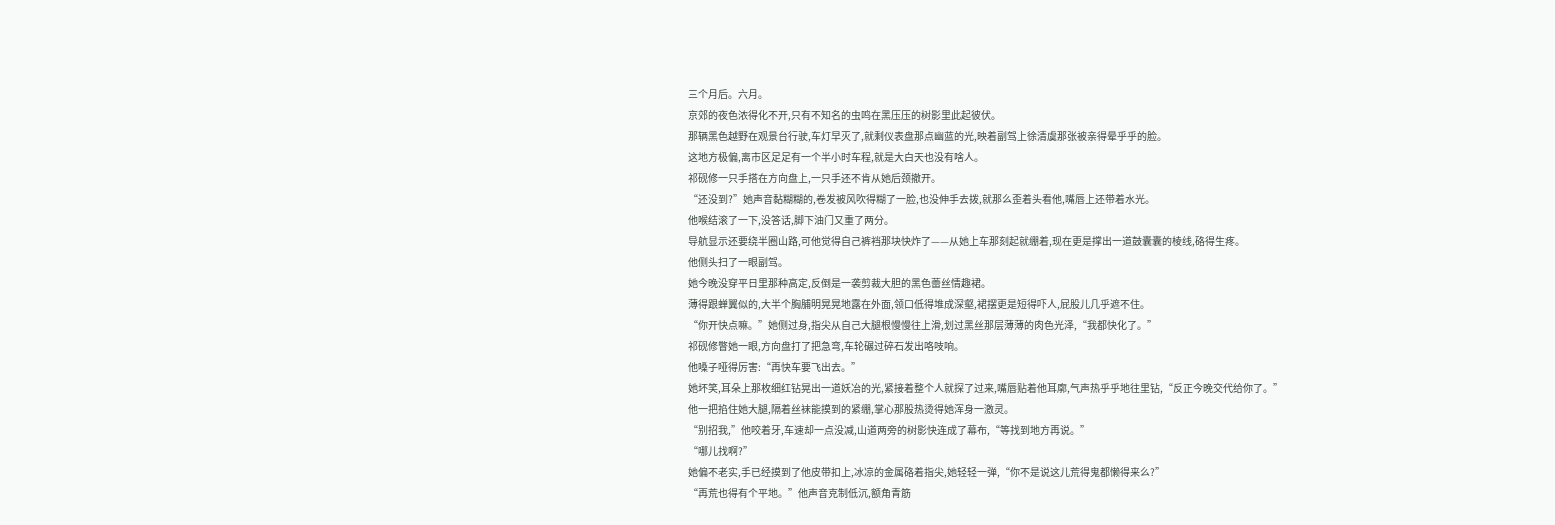三个月后。六月。
京郊的夜色浓得化不开,只有不知名的虫鸣在黑压压的树影里此起彼伏。
那辆黑色越野在观景台行驶,车灯早灭了,就剩仪表盘那点幽蓝的光,映着副驾上徐清虞那张被亲得晕乎乎的脸。
这地方极偏,离市区足足有一个半小时车程,就是大白天也没有啥人。
祁砚修一只手搭在方向盘上,一只手还不肯从她后颈撤开。
“还没到?”她声音黏糊糊的,卷发被风吹得糊了一脸,也没伸手去拨,就那么歪着头看他,嘴唇上还带着水光。
他喉结滚了一下,没答话,脚下油门又重了两分。
导航显示还要绕半圈山路,可他觉得自己裤裆那块快炸了——从她上车那刻起就绷着,现在更是撑出一道鼓囊囊的棱线,硌得生疼。
他侧头扫了一眼副驾。
她今晚没穿平日里那种高定,反倒是一袭剪裁大胆的黑色蕾丝情趣裙。
薄得跟蝉翼似的,大半个胸脯明晃晃地露在外面,领口低得堆成深壑,裙摆更是短得吓人,屁股儿几乎遮不住。
“你开快点嘛。”她侧过身,指尖从自己大腿根慢慢往上滑,划过黑丝那层薄薄的肉色光泽,“我都快化了。”
祁砚修瞥她一眼,方向盘打了把急弯,车轮碾过碎石发出咯吱响。
他嗓子哑得厉害:“再快车要飞出去。”
她坏笑,耳朵上那枚细红钻晃出一道妖冶的光,紧接着整个人就探了过来,嘴唇贴着他耳廓,气声热乎乎地往里钻,“反正今晚交代给你了。”
他一把掐住她大腿,隔着丝袜能摸到的紧绷,掌心那股热烫得她浑身一激灵。
“别招我,”他咬着牙,车速却一点没减,山道两旁的树影快连成了幕布,“等找到地方再说。”
“哪儿找啊?”
她偏不老实,手已经摸到了他皮带扣上,冰凉的金属硌着指尖,她轻轻一弹,“你不是说这儿荒得鬼都懒得来么?”
“再荒也得有个平地。”他声音克制低沉,额角青筋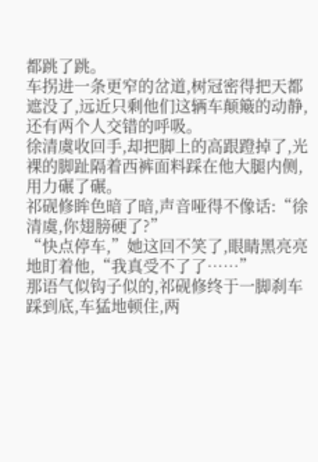都跳了跳。
车拐进一条更窄的岔道,树冠密得把天都遮没了,远近只剩他们这辆车颠簸的动静,还有两个人交错的呼吸。
徐清虞收回手,却把脚上的高跟蹬掉了,光裸的脚趾隔着西裤面料踩在他大腿内侧,用力碾了碾。
祁砚修眸色暗了暗,声音哑得不像话:“徐清虞,你翅膀硬了?”
“快点停车,”她这回不笑了,眼睛黑亮亮地盯着他,“我真受不了了……”
那语气似钩子似的,祁砚修终于一脚刹车踩到底,车猛地顿住,两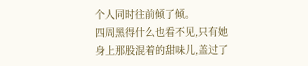个人同时往前倾了倾。
四周黑得什么也看不见,只有她身上那股混着的甜味儿,盖过了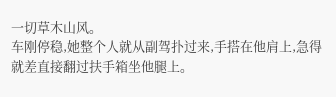一切草木山风。
车刚停稳,她整个人就从副驾扑过来,手搭在他肩上,急得就差直接翻过扶手箱坐他腿上。